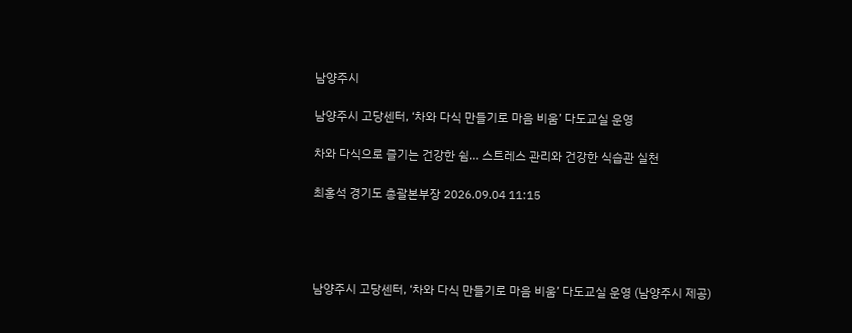남양주시

남양주시 고당센터, ‘차와 다식 만들기로 마음 비움’ 다도교실 운영

차와 다식으로 즐기는 건강한 쉼… 스트레스 관리와 건강한 식습관 실천

최홍석 경기도 총괄본부장 2026.09.04 11:15




남양주시 고당센터, ‘차와 다식 만들기로 마음 비움’ 다도교실 운영 (남양주시 제공)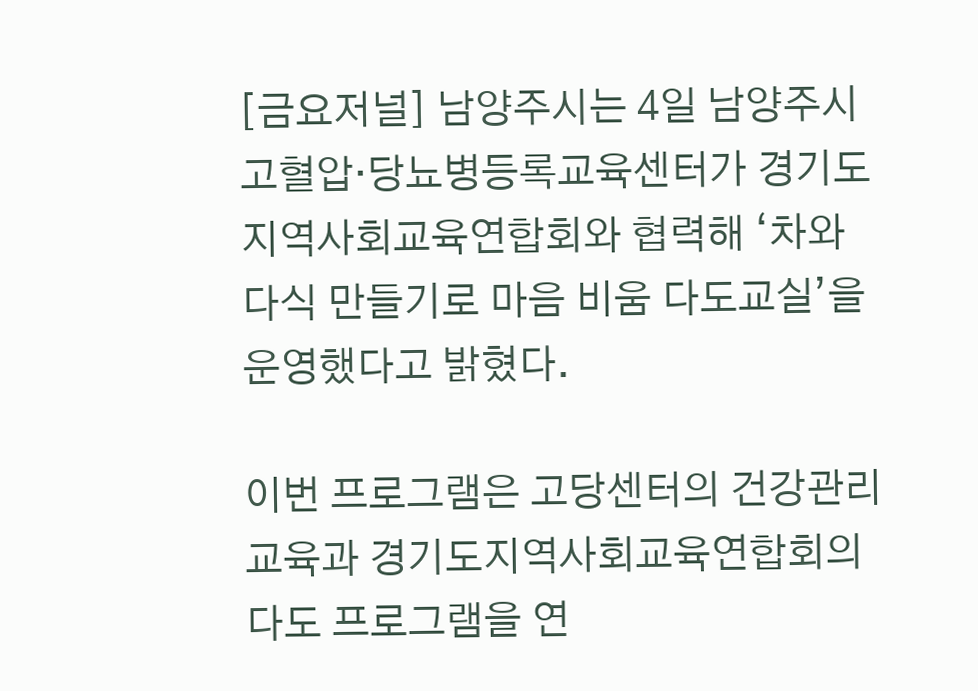[금요저널] 남양주시는 4일 남양주시 고혈압·당뇨병등록교육센터가 경기도지역사회교육연합회와 협력해 ‘차와 다식 만들기로 마음 비움 다도교실’을 운영했다고 밝혔다.

이번 프로그램은 고당센터의 건강관리 교육과 경기도지역사회교육연합회의 다도 프로그램을 연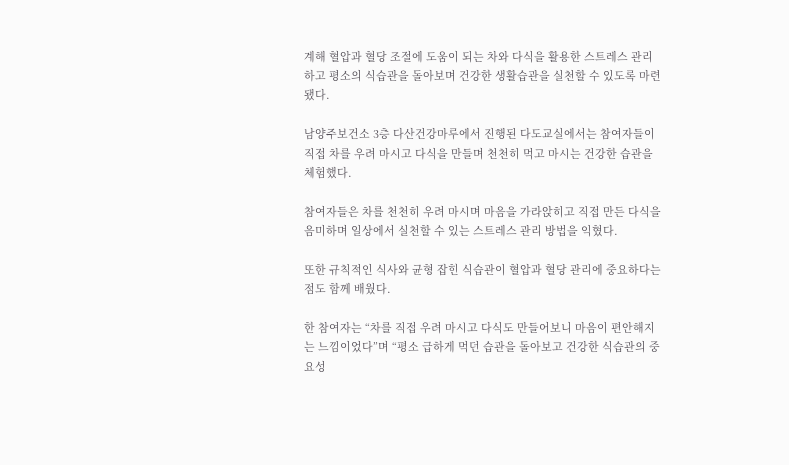계해 혈압과 혈당 조절에 도움이 되는 차와 다식을 활용한 스트레스 관리하고 평소의 식습관을 돌아보며 건강한 생활습관을 실천할 수 있도록 마련됐다.

남양주보건소 3층 다산건강마루에서 진행된 다도교실에서는 참여자들이 직접 차를 우려 마시고 다식을 만들며 천천히 먹고 마시는 건강한 습관을 체험했다.

참여자들은 차를 천천히 우려 마시며 마음을 가라앉히고 직접 만든 다식을 음미하며 일상에서 실천할 수 있는 스트레스 관리 방법을 익혔다.

또한 규칙적인 식사와 균형 잡힌 식습관이 혈압과 혈당 관리에 중요하다는 점도 함께 배웠다.

한 참여자는 “차를 직접 우려 마시고 다식도 만들어보니 마음이 편안해지는 느낌이었다”며 “평소 급하게 먹던 습관을 돌아보고 건강한 식습관의 중요성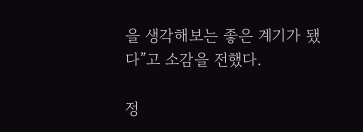을 생각해보는 좋은 계기가 됐다”고 소감을 전했다.

정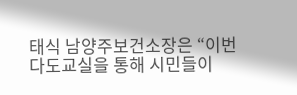태식 남양주보건소장은 “이번 다도교실을 통해 시민들이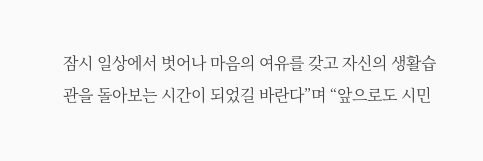잠시 일상에서 벗어나 마음의 여유를 갖고 자신의 생활습관을 돌아보는 시간이 되었길 바란다”며 “앞으로도 시민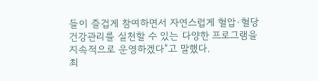들이 즐겁게 참여하면서 자연스럽게 혈압·혈당 건강관리를 실천할 수 있는 다양한 프로그램을 지속적으로 운영하겠다”고 말했다.
최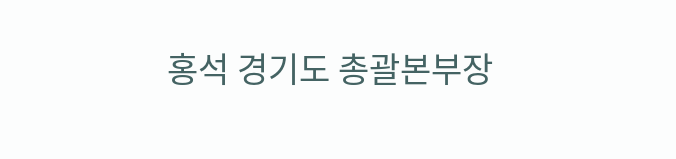홍석 경기도 총괄본부장